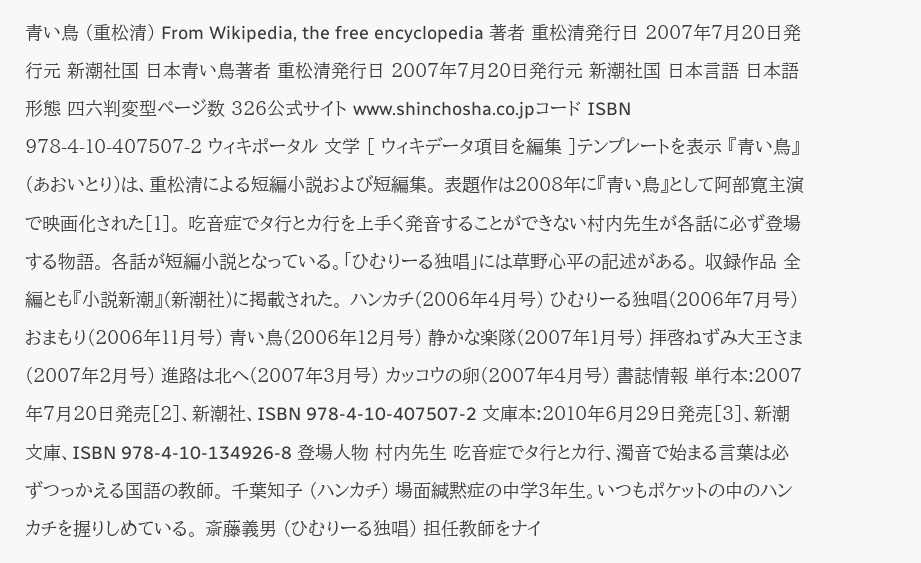青い鳥 (重松清) From Wikipedia, the free encyclopedia 著者 重松清発行日 2007年7月20日発行元 新潮社国 日本青い鳥著者 重松清発行日 2007年7月20日発行元 新潮社国 日本言語 日本語形態 四六判変型ページ数 326公式サイト www.shinchosha.co.jpコード ISBN 978-4-10-407507-2 ウィキポータル 文学 [ ウィキデータ項目を編集 ]テンプレートを表示 『青い鳥』(あおいとり)は、重松清による短編小説および短編集。 表題作は2008年に『青い鳥』として阿部寛主演で映画化された[1]。 吃音症でタ行とカ行を上手く発音することができない村内先生が各話に必ず登場する物語。 各話が短編小説となっている。「ひむりーる独唱」には草野心平の記述がある。 収録作品 全編とも『小説新潮』(新潮社)に掲載された。 ハンカチ(2006年4月号) ひむりーる独唱(2006年7月号) おまもり(2006年11月号) 青い鳥(2006年12月号) 静かな楽隊(2007年1月号) 拝啓ねずみ大王さま(2007年2月号) 進路は北へ(2007年3月号) カッコウの卵(2007年4月号) 書誌情報 単行本:2007年7月20日発売[2]、新潮社、ISBN 978-4-10-407507-2 文庫本:2010年6月29日発売[3]、新潮文庫、ISBN 978-4-10-134926-8 登場人物 村内先生 吃音症でタ行とカ行、濁音で始まる言葉は必ずつっかえる国語の教師。 千葉知子 (ハンカチ) 場面緘黙症の中学3年生。いつもポケットの中のハンカチを握りしめている。 斎藤義男 (ひむりーる独唱) 担任教師をナイ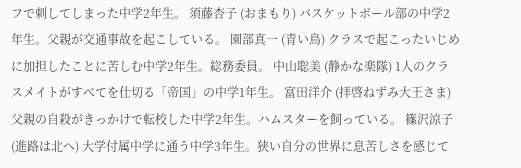フで刺してしまった中学2年生。 須藤杏子 (おまもり) バスケットボール部の中学2年生。父親が交通事故を起こしている。 園部真一 (青い鳥) クラスで起こったいじめに加担したことに苦しむ中学2年生。総務委員。 中山聡美 (静かな楽隊) 1人のクラスメイトがすべてを仕切る「帝国」の中学1年生。 富田洋介 (拝啓ねずみ大王さま) 父親の自殺がきっかけで転校した中学2年生。ハムスターを飼っている。 篠沢涼子 (進路は北へ) 大学付属中学に通う中学3年生。狭い自分の世界に息苦しさを感じて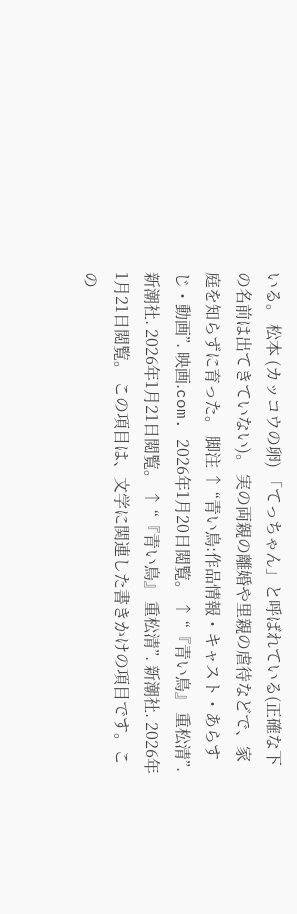いる。 松本 (カッコウの卵) 「てっちゃん」と呼ばれている(正確な下の名前は出てきていない)。 実の両親の離婚や里親の虐待などで、家庭を知らずに育った。 脚注 ↑ “青い鳥:作品情報・キャスト・あらすじ・動画”. 映画.com. 2026年1月20日閲覧。 ↑ “『青い鳥』 重松清”. 新潮社. 2026年1月21日閲覧。 ↑ “『青い鳥』 重松清”. 新潮社. 2026年1月21日閲覧。 この項目は、文学に関連した書きかけの項目です。この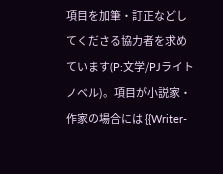項目を加筆・訂正などしてくださる協力者を求めています(P:文学/PJライトノベル)。項目が小説家・作家の場合には {{Writer-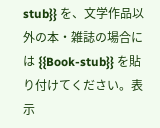stub}} を、文学作品以外の本・雑誌の場合には {{Book-stub}} を貼り付けてください。表示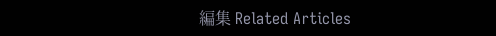編集 Related Articles